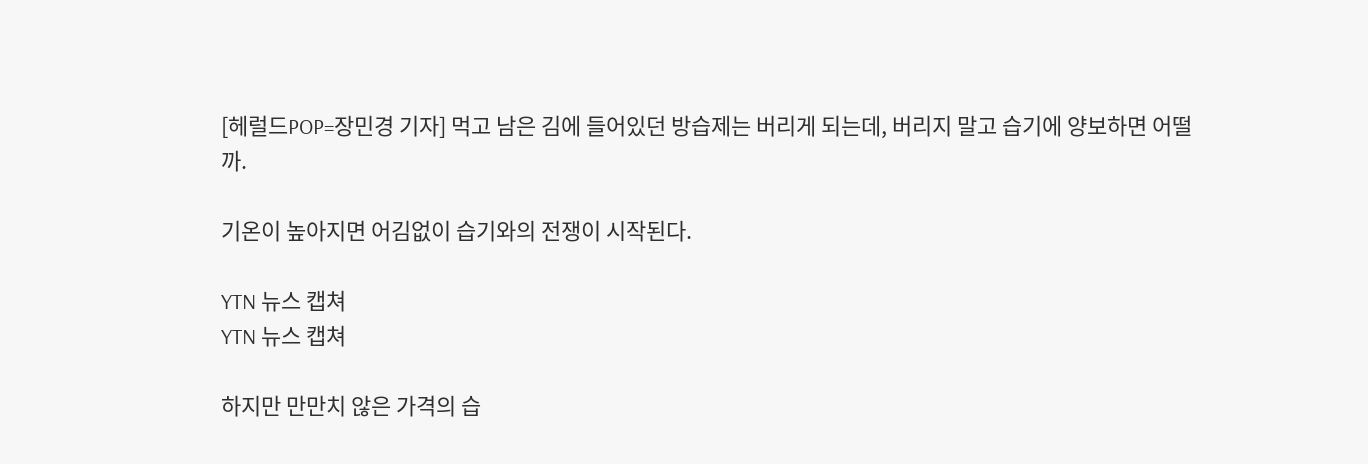[헤럴드POP=장민경 기자] 먹고 남은 김에 들어있던 방습제는 버리게 되는데, 버리지 말고 습기에 양보하면 어떨까.

기온이 높아지면 어김없이 습기와의 전쟁이 시작된다.

YTN 뉴스 캡쳐
YTN 뉴스 캡쳐

하지만 만만치 않은 가격의 습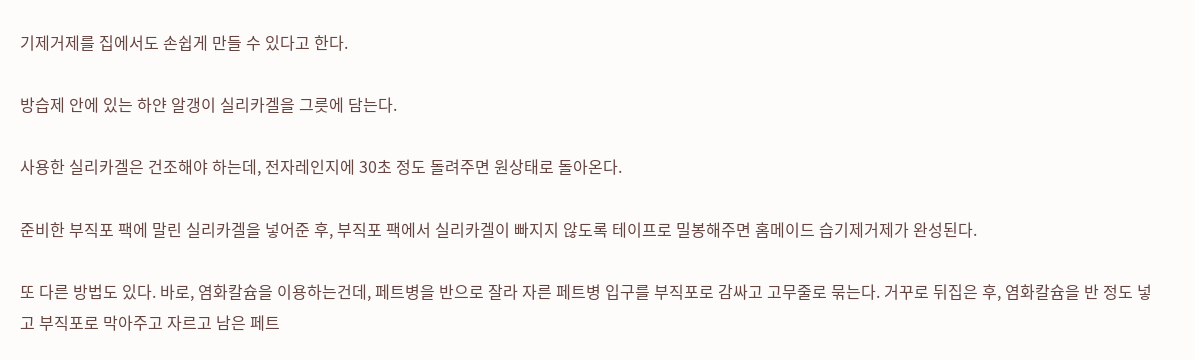기제거제를 집에서도 손쉽게 만들 수 있다고 한다.

방습제 안에 있는 하얀 알갱이 실리카겔을 그릇에 담는다.

사용한 실리카겔은 건조해야 하는데, 전자레인지에 30초 정도 돌려주면 원상태로 돌아온다.

준비한 부직포 팩에 말린 실리카겔을 넣어준 후, 부직포 팩에서 실리카겔이 빠지지 않도록 테이프로 밀봉해주면 홈메이드 습기제거제가 완성된다.

또 다른 방법도 있다. 바로, 염화칼슘을 이용하는건데, 페트병을 반으로 잘라 자른 페트병 입구를 부직포로 감싸고 고무줄로 묶는다. 거꾸로 뒤집은 후, 염화칼슘을 반 정도 넣고 부직포로 막아주고 자르고 남은 페트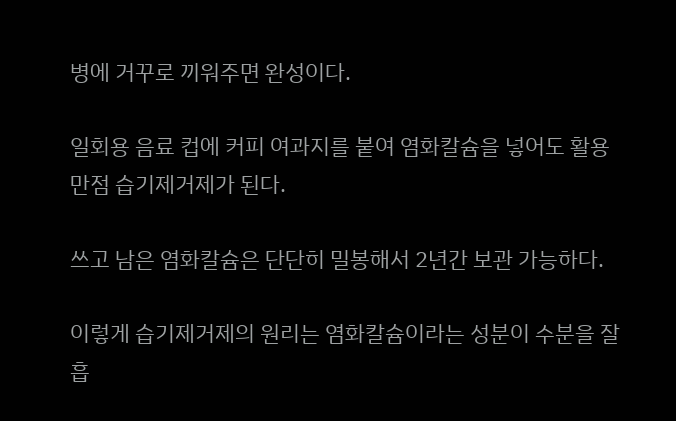병에 거꾸로 끼워주면 완성이다.

일회용 음료 컵에 커피 여과지를 붙여 염화칼슘을 넣어도 활용 만점 습기제거제가 된다.

쓰고 남은 염화칼슘은 단단히 밀봉해서 2년간 보관 가능하다.

이렇게 습기제거제의 원리는 염화칼슘이라는 성분이 수분을 잘 흡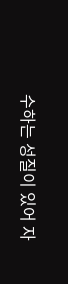수하는 성질이 있어 자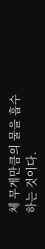체 무게만큼의 물을 흡수하는 것이다.